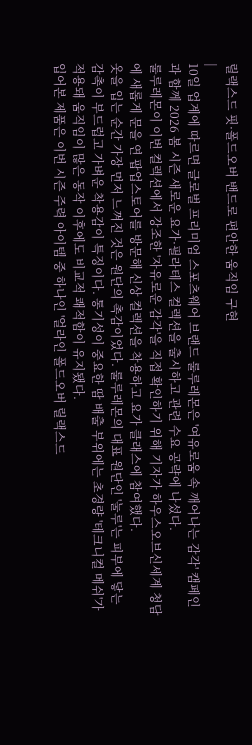릴랙스드 핏·폴드오버 밴드로 편안한 움직임 구현
|
10일 업계에 따르면 글로벌 프리미엄 스포츠웨어 브랜드 룰루레몬은 '여유로움 속 깨어나는 감각' 캠페인과 함께 2026 봄 시즌 새로운 요가·필라테스 컬렉션을 출시하고 관련 수요 공략에 나섰다.
룰루레몬이 이번 컬렉션에서 강조한 '자유로운 감각'을 직접 확인하기 위해 기자가 하우스오브신세계 청담에 새롭게 문을 연 팝업스토어를 방문해 신상 컬렉션을 착용하고 요가 클래스에 참여했다.
옷을 입는 순간 가장 먼저 느껴진 것은 원단의 촉감이었다. 룰루레몬의 대표 원단인 '눌루'는 피부에 닿는 감촉이 부드럽고 가벼운 착용감이 특징이다. 통기성이 중요한 땀 배출 부위에는 초경량 '테크니컬 메쉬'가 적용돼 움직임이 많은 동작 이후에도 비교적 쾌적함이 유지됐다.
입어본 제품은 이번 시즌 주력 아이템 중 하나인 '얼라인 폴드오버 릴랙스드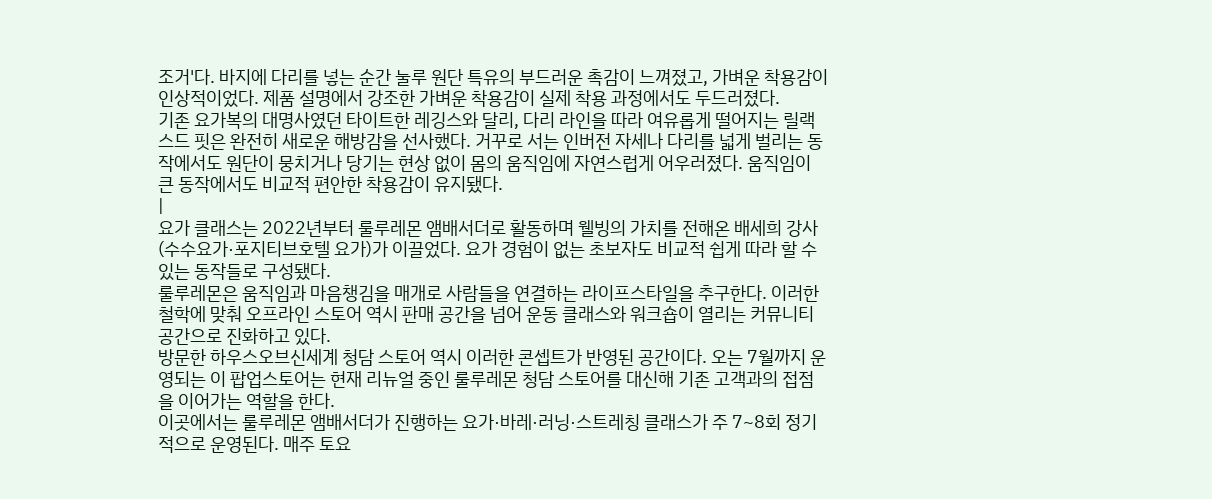조거'다. 바지에 다리를 넣는 순간 눌루 원단 특유의 부드러운 촉감이 느껴졌고, 가벼운 착용감이 인상적이었다. 제품 설명에서 강조한 가벼운 착용감이 실제 착용 과정에서도 두드러졌다.
기존 요가복의 대명사였던 타이트한 레깅스와 달리, 다리 라인을 따라 여유롭게 떨어지는 릴랙스드 핏은 완전히 새로운 해방감을 선사했다. 거꾸로 서는 인버전 자세나 다리를 넓게 벌리는 동작에서도 원단이 뭉치거나 당기는 현상 없이 몸의 움직임에 자연스럽게 어우러졌다. 움직임이 큰 동작에서도 비교적 편안한 착용감이 유지됐다.
|
요가 클래스는 2022년부터 룰루레몬 앰배서더로 활동하며 웰빙의 가치를 전해온 배세희 강사(수수요가·포지티브호텔 요가)가 이끌었다. 요가 경험이 없는 초보자도 비교적 쉽게 따라 할 수 있는 동작들로 구성됐다.
룰루레몬은 움직임과 마음챙김을 매개로 사람들을 연결하는 라이프스타일을 추구한다. 이러한 철학에 맞춰 오프라인 스토어 역시 판매 공간을 넘어 운동 클래스와 워크숍이 열리는 커뮤니티 공간으로 진화하고 있다.
방문한 하우스오브신세계 청담 스토어 역시 이러한 콘셉트가 반영된 공간이다. 오는 7월까지 운영되는 이 팝업스토어는 현재 리뉴얼 중인 룰루레몬 청담 스토어를 대신해 기존 고객과의 접점을 이어가는 역할을 한다.
이곳에서는 룰루레몬 앰배서더가 진행하는 요가·바레·러닝·스트레칭 클래스가 주 7~8회 정기적으로 운영된다. 매주 토요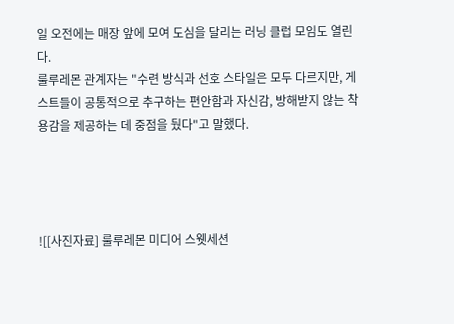일 오전에는 매장 앞에 모여 도심을 달리는 러닝 클럽 모임도 열린다.
룰루레몬 관계자는 "수련 방식과 선호 스타일은 모두 다르지만, 게스트들이 공통적으로 추구하는 편안함과 자신감, 방해받지 않는 착용감을 제공하는 데 중점을 뒀다"고 말했다.




![[사진자료] 룰루레몬 미디어 스웻세션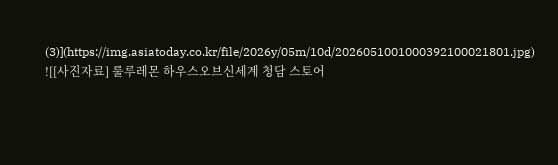(3)](https://img.asiatoday.co.kr/file/2026y/05m/10d/2026051001000392100021801.jpg)
![[사진자료] 룰루레몬 하우스오브신세계 청담 스토어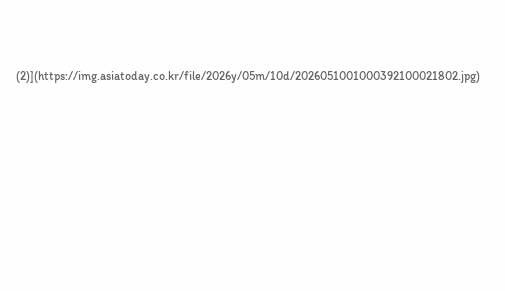(2)](https://img.asiatoday.co.kr/file/2026y/05m/10d/2026051001000392100021802.jpg)